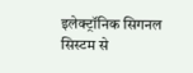इलेक्ट्रॉनिक सिगनल सिस्टम से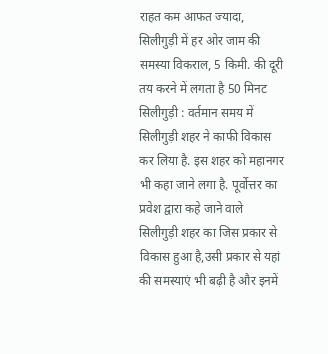राहत कम आफत ज्यादा, सिलीगुड़ी में हर ओर जाम की समस्या विकराल, 5 किमी. की दूरी तय करने में लगता है 50 मिनट
सिलीगुड़ी : वर्तमान समय में सिलीगुड़ी शहर ने काफी विकास कर लिया है. इस शहर को महानगर भी कहा जाने लगा है. पूर्वोत्तर का प्रवेश द्वारा कहे जाने वाले सिलीगुड़ी शहर का जिस प्रकार से विकास हुआ है,उसी प्रकार से यहां की समस्याएं भी बढ़ी है और इनमें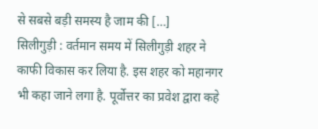से सबसे बड़ी समस्य है जाम की […]
सिलीगुड़ी : वर्तमान समय में सिलीगुड़ी शहर ने काफी विकास कर लिया है. इस शहर को महानगर भी कहा जाने लगा है. पूर्वोत्तर का प्रवेश द्वारा कहे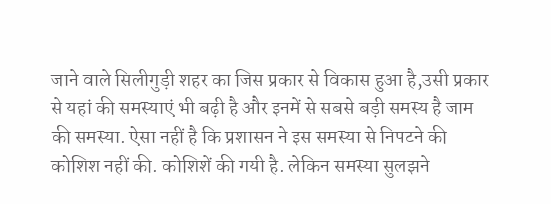जाने वाले सिलीगुड़ी शहर का जिस प्रकार से विकास हुआ है,उसी प्रकार से यहां की समस्याएं भी बढ़ी है और इनमें से सबसे बड़ी समस्य है जाम की समस्या. ऐसा नहीं है कि प्रशासन ने इस समस्या से निपटने की कोशिश नहीं की. कोशिशें की गयी है. लेकिन समस्या सुलझने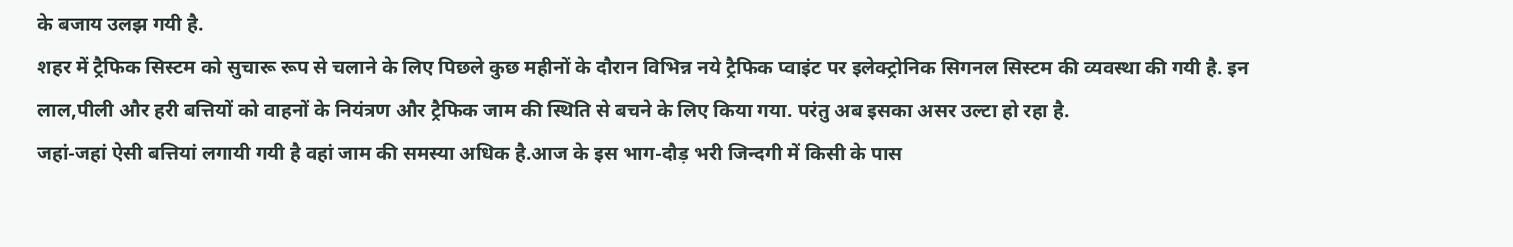के बजाय उलझ गयी है.
शहर में ट्रैफिक सिस्टम को सुचारू रूप से चलाने के लिए पिछले कुछ महीनों के दौरान विभिन्न नये ट्रैफिक प्वाइंट पर इलेक्ट्रोनिक सिगनल सिस्टम की व्यवस्था की गयी है. इन लाल,पीली और हरी बत्तियों को वाहनों के नियंत्रण और ट्रैफिक जाम की स्थिति से बचने के लिए किया गया. परंतु अब इसका असर उल्टा हो रहा है.
जहां-जहां ऐसी बत्तियां लगायी गयी है वहां जाम की समस्या अधिक है.आज के इस भाग-दौड़ भरी जिन्दगी में किसी के पास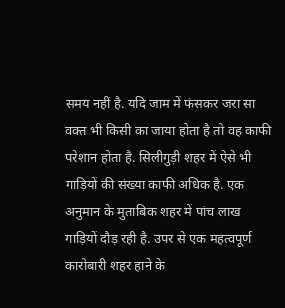समय नहीं है. यदि जाम में फंसकर जरा सा वक्त भी किसी का जाया होता है तो वह काफी परेशान होता है. सिलीगुड़ी शहर में ऐसे भी गाड़ियों की संख्या काफी अधिक है. एक अनुमान के मुताबिक शहर में पांच लाख गाड़ियों दौड़ रही है. उपर से एक महत्वपूर्ण कारोबारी शहर हाने के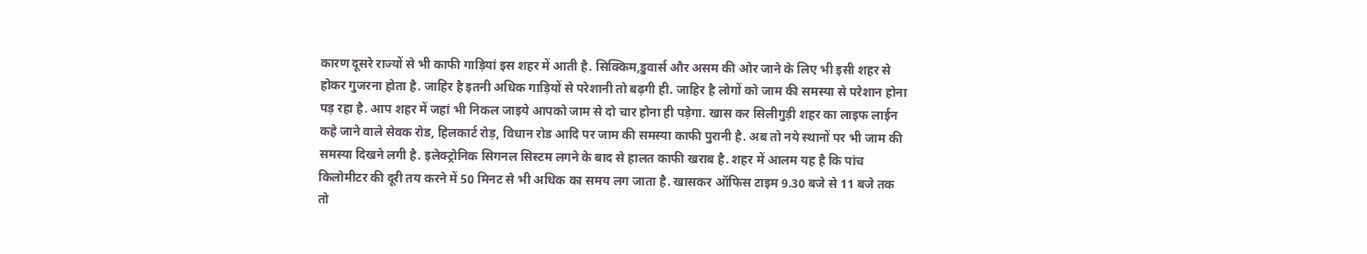कारण दूसरे राज्यों से भी काफी गाड़ियां इस शहर में आती है. सिक्किम,डुवार्स और असम की ओर जाने के लिए भी इसी शहर से होकर गुजरना होता है. जाहिर है इतनी अधिक गाड़ियों से परेशानी तो बढ़गी ही. जाहिर है लोगों को जाम की समस्या से परेशान होना पड़ रहा है. आप शहर में जहां भी निकल जाइये आपको जाम से दो चार होना ही पड़ेगा. खास कर सिलीगुड़ी शहर का लाइफ लाईन कहे जाने वाले सेवक रोड, हिलकार्ट रोड़, विधान रोड आदि पर जाम की समस्या काफी पुरानी है. अब तो नये स्थानों पर भी जाम की समस्या दिखने लगी है. इलेक्ट्रोनिक सिगनल सिस्टम लगने के बाद से हालत काफी खराब है. शहर में आलम यह है कि पांच किलोमीटर की दूरी तय करने में 50 मिनट से भी अधिक का समय लग जाता है. खासकर ऑफिस टाइम 9.30 बजे से 11 बजे तक तो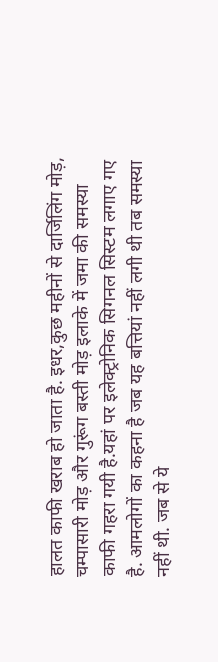हालत काफी खराब हो जाता है. इधर,कुछ महीनों से दार्जिलिंग मोड़, चम्पासारी मोड़ और गुरूंग बस्ती मोड़ इलाके में जमा की समस्या काफी गहरा गयी है.यहां पर इलेक्ट्रोनिक सिगनल सिस्टम लगाए गए है. आमलोगों का कहना है जब यह बत्तियां नहीं लगी थी तब समस्या नहीं थी. जब से ये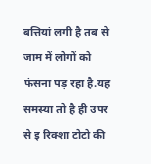बत्तियां लगी है तब से जाम में लोगों को फंसना पड़ रहा है.यह समस्या तो है ही उपर से इ रिक्शा टोटो की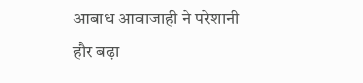आबाध आवाजाही ने परेशानी हौर बढ़ा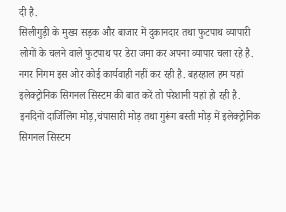दी है.
सिलीगुड़ी के मुख्य सड़क और बाजार में दुकानदार तथा फुटपाथ व्यापारी लोगों के चलने वाले फुटपाथ पर डेरा जमा कर अपना व्यापार चला रहे है. नगर निगम इस ओर कोई कार्यवाही नहीं कर रही है. बहरहाल हम यहां इलेक्ट्रोनिक सिगनल सिस्टम की बात करें तो परेशानी यहां हो रही है. इनदिनों दार्जिलिंग मोड़,चंपासारी मोड़ तथा गुरूंग बस्ती मोड़ में इलेक्ट्रोनिक सिगनल सिस्टम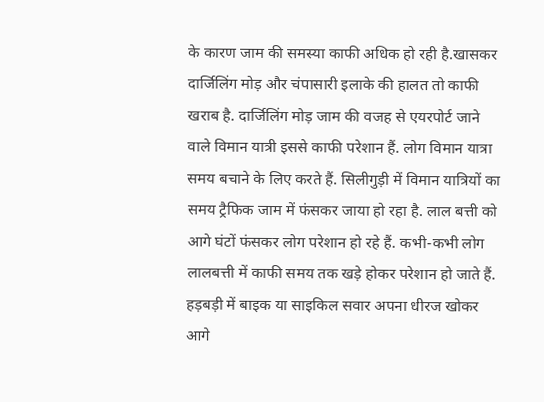के कारण जाम की समस्या काफी अधिक हो रही है.खासकर दार्जिलिंग मोड़ और चंपासारी इलाके की हालत तो काफी खराब है. दार्जिलिंग मोड़ जाम की वजह से एयरपोर्ट जाने वाले विमान यात्री इससे काफी परेशान हैं. लोग विमान यात्रा समय बचाने के लिए करते हैं. सिलीगुड़ी में विमान यात्रियों का समय ट्रैफिक जाम में फंसकर जाया हो रहा है. लाल बत्ती को आगे घंटों फंसकर लोग परेशान हो रहे हैं. कभी-कभी लोग लालबत्ती में काफी समय तक खड़े होकर परेशान हो जाते हैं. हड़बड़ी में बाइक या साइकिल सवार अपना धीरज खोकर आगे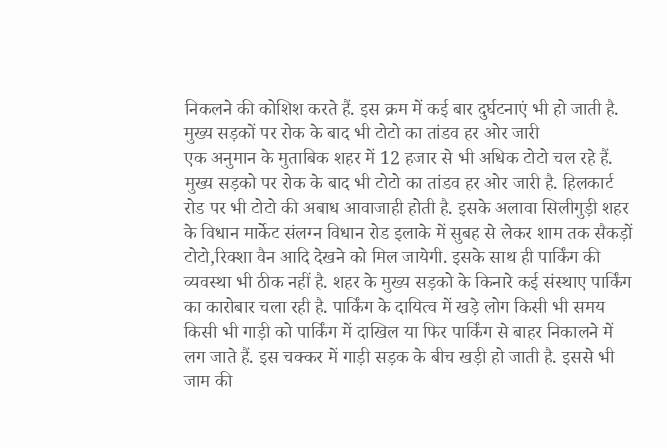निकलने की कोशिश करते हैं. इस क्रम में कई बार दुर्घटनाएं भी हो जाती है.
मुख्य सड़कों पर रोक के बाद भी टोटो का तांडव हर ओर जारी
एक अनुमान के मुताबिक शहर में 12 हजार से भी अधिक टोटो चल रहे हैं. मुख्य सड़को पर रोक के बाद भी टोटो का तांडव हर ओर जारी है. हिलकार्ट रोड पर भी टोटो की अबाध आवाजाही होती है. इसके अलावा सिलीगुड़ी शहर के विधान मार्केट संलग्न विधान रोड इलाके में सुबह से लेकर शाम तक सैकड़ों टोटो,रिक्शा वैन आदि देखने को मिल जायेगी. इसके साथ ही पार्किंग की व्यवस्था भी ठीक नहीं है. शहर के मुख्य सड़को के किनारे कई संस्थाए पार्किंग का कारोबार चला रही है. पार्किंग के दायित्व में खड़े लोग किसी भी समय किसी भी गाड़ी को पार्किंग में दाखिल या फिर पार्किंग से बाहर निकालने में लग जाते हैं. इस चक्कर में गाड़ी सड़क के बीच खड़ी हो जाती है. इससे भी जाम की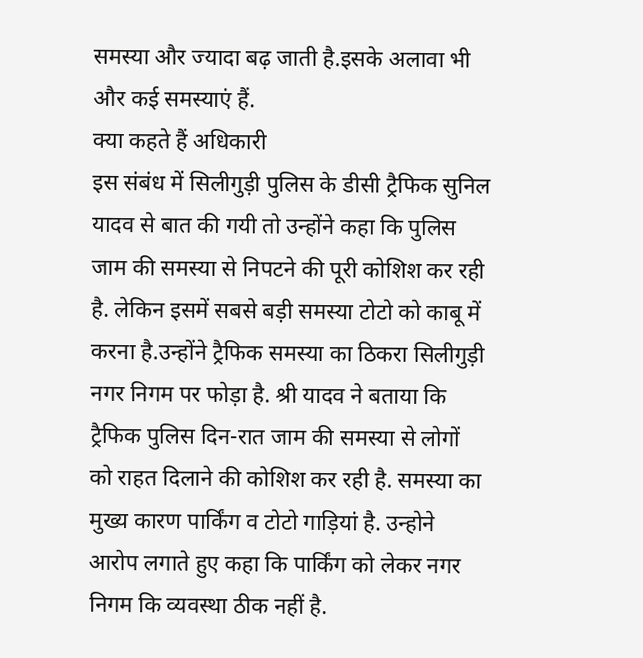समस्या और ज्यादा बढ़ जाती है.इसके अलावा भी और कई समस्याएं हैं.
क्या कहते हैं अधिकारी
इस संबंध में सिलीगुड़ी पुलिस के डीसी ट्रैफिक सुनिल यादव से बात की गयी तो उन्होंने कहा कि पुलिस जाम की समस्या से निपटने की पूरी कोशिश कर रही है. लेकिन इसमें सबसे बड़ी समस्या टोटो को काबू में करना है.उन्होंने ट्रैफिक समस्या का ठिकरा सिलीगुड़ी नगर निगम पर फोड़ा है. श्री यादव ने बताया कि ट्रैफिक पुलिस दिन-रात जाम की समस्या से लोगों को राहत दिलाने की कोशिश कर रही है. समस्या का मुख्य कारण पार्किंग व टोटो गाड़ियां है. उन्होने आरोप लगाते हुए कहा कि पार्किंग को लेकर नगर निगम कि व्यवस्था ठीक नहीं है.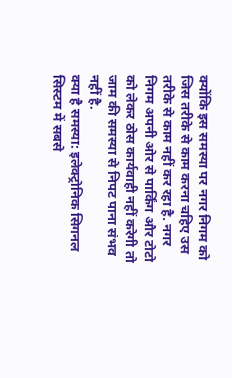क्योंकि इस समस्या पर नगर निगम को जिस तरीके से काम करना चहिए उस तरीके से काम नहीं कर रहा है. नगर निगम अपनी ओर से पार्किंग और टोटो को लेकर ठोस कार्यवाही नहीं करेगी तो जाम की समस्या से निपट पाना संभव नहीं है.
क्या है समस्या: इलेक्ट्रोनिक सिगनल सिस्टम में सबसे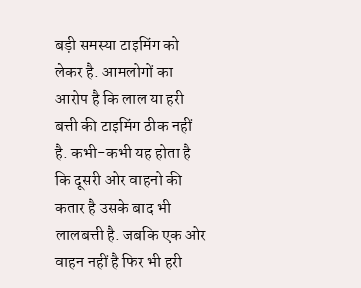बड़ी समस्या टाइमिंग को लेकर है. आमलोगों का आरोप है कि लाल या हरी बत्ती की टाइमिंग ठीक नहीं है. कभी-कभी यह होता है कि दूसरी ओर वाहनो की कतार है उसके बाद भी लालबत्ती है. जबकि एक ओर वाहन नहीं है फिर भी हरी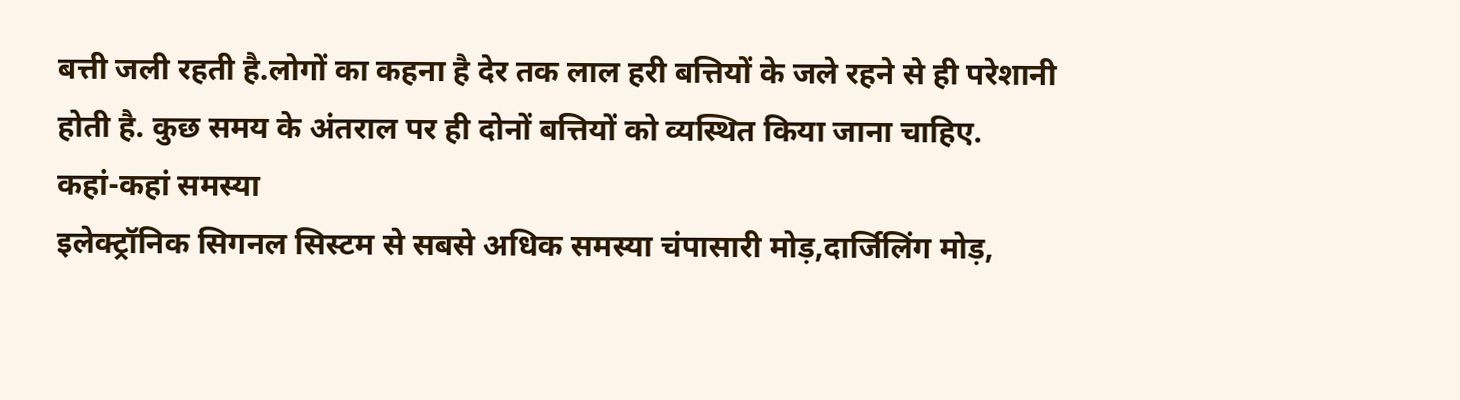बत्ती जली रहती है.लोगों का कहना है देर तक लाल हरी बत्तियों के जले रहने से ही परेशानी होती है. कुछ समय के अंतराल पर ही दोनों बत्तियों को व्यस्थित किया जाना चाहिए.
कहां-कहां समस्या
इलेक्ट्रॉनिक सिगनल सिस्टम से सबसे अधिक समस्या चंपासारी मोड़,दार्जिलिंग मोड़,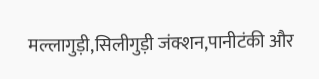मल्लागुड़ी,सिलीगुड़ी जंक्शन,पानीटंकी और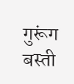गुरूंग बस्ती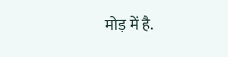मोड़ में है.